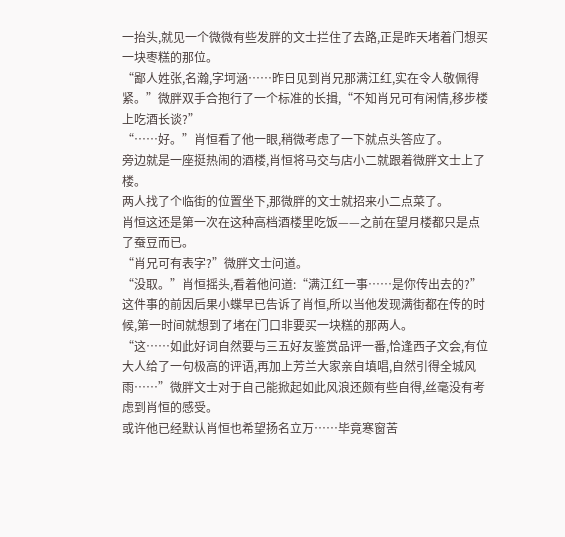一抬头,就见一个微微有些发胖的文士拦住了去路,正是昨天堵着门想买一块枣糕的那位。
“鄙人姓张,名瀚,字坷涵……昨日见到肖兄那满江红,实在令人敬佩得紧。”微胖双手合抱行了一个标准的长揖,“不知肖兄可有闲情,移步楼上吃酒长谈?”
“……好。”肖恒看了他一眼,稍微考虑了一下就点头答应了。
旁边就是一座挺热闹的酒楼,肖恒将马交与店小二就跟着微胖文士上了楼。
两人找了个临街的位置坐下,那微胖的文士就招来小二点菜了。
肖恒这还是第一次在这种高档酒楼里吃饭——之前在望月楼都只是点了蚕豆而已。
“肖兄可有表字?”微胖文士问道。
“没取。”肖恒摇头,看着他问道:“满江红一事……是你传出去的?”
这件事的前因后果小蝶早已告诉了肖恒,所以当他发现满街都在传的时候,第一时间就想到了堵在门口非要买一块糕的那两人。
“这……如此好词自然要与三五好友鉴赏品评一番,恰逢西子文会,有位大人给了一句极高的评语,再加上芳兰大家亲自填唱,自然引得全城风雨……”微胖文士对于自己能掀起如此风浪还颇有些自得,丝毫没有考虑到肖恒的感受。
或许他已经默认肖恒也希望扬名立万……毕竟寒窗苦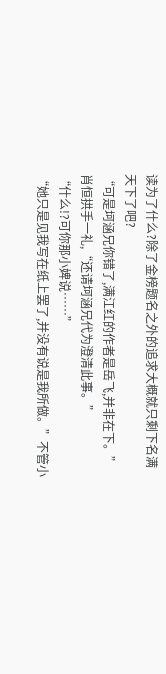读为了什么?除了金榜题名之外的追求大概就只剩下名满天下了吧?
“可是坷涵兄你错了,满江红的作者是岳飞,并非在下。”肖恒拱手一礼,“还请坷涵兄代为澄清此事。”
“什么!?可你那小婢说……”
“她只是见我写在纸上罢了,并没有说是我所做。”不管小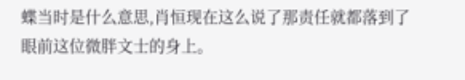蝶当时是什么意思,肖恒现在这么说了那责任就都落到了眼前这位微胖文士的身上。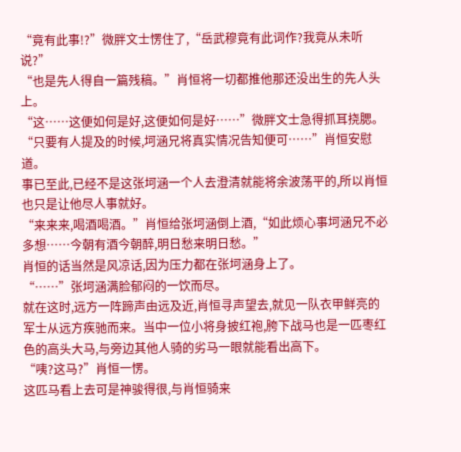“竟有此事!?”微胖文士愣住了,“岳武穆竟有此词作?我竟从未听说?”
“也是先人得自一篇残稿。”肖恒将一切都推他那还没出生的先人头上。
“这……这便如何是好,这便如何是好……”微胖文士急得抓耳挠腮。
“只要有人提及的时候,坷涵兄将真实情况告知便可……”肖恒安慰道。
事已至此,已经不是这张坷涵一个人去澄清就能将余波荡平的,所以肖恒也只是让他尽人事就好。
“来来来,喝酒喝酒。”肖恒给张坷涵倒上酒,“如此烦心事坷涵兄不必多想……今朝有酒今朝醉,明日愁来明日愁。”
肖恒的话当然是风凉话,因为压力都在张坷涵身上了。
“……”张坷涵满脸郁闷的一饮而尽。
就在这时,远方一阵蹄声由远及近,肖恒寻声望去,就见一队衣甲鲜亮的军士从远方疾驰而来。当中一位小将身披红袍,胯下战马也是一匹枣红色的高头大马,与旁边其他人骑的劣马一眼就能看出高下。
“咦?这马?”肖恒一愣。
这匹马看上去可是神骏得很,与肖恒骑来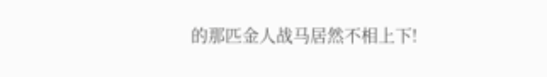的那匹金人战马居然不相上下!